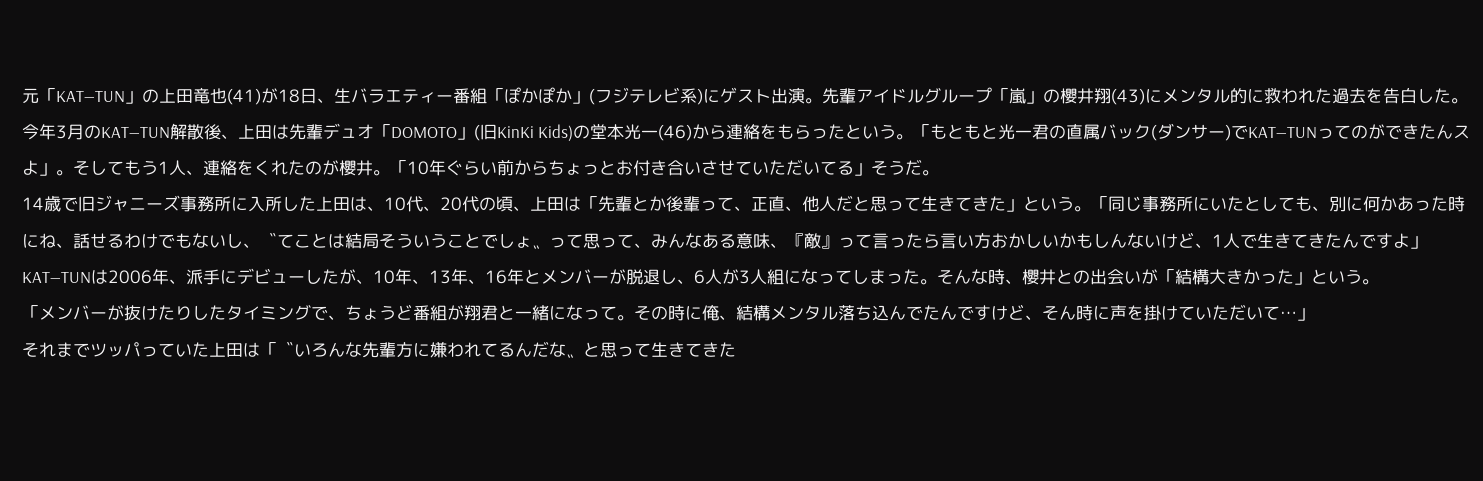元「KAT―TUN」の上田竜也(41)が18日、生バラエティー番組「ぽかぽか」(フジテレビ系)にゲスト出演。先輩アイドルグループ「嵐」の櫻井翔(43)にメンタル的に救われた過去を告白した。
今年3月のKAT―TUN解散後、上田は先輩デュオ「DOMOTO」(旧KinKi Kids)の堂本光一(46)から連絡をもらったという。「もともと光一君の直属バック(ダンサー)でKAT―TUNってのができたんスよ」。そしてもう1人、連絡をくれたのが櫻井。「10年ぐらい前からちょっとお付き合いさせていただいてる」そうだ。
14歳で旧ジャニーズ事務所に入所した上田は、10代、20代の頃、上田は「先輩とか後輩って、正直、他人だと思って生きてきた」という。「同じ事務所にいたとしても、別に何かあった時にね、話せるわけでもないし、〝てことは結局そういうことでしょ〟って思って、みんなある意味、『敵』って言ったら言い方おかしいかもしんないけど、1人で生きてきたんですよ」
KAT―TUNは2006年、派手にデビューしたが、10年、13年、16年とメンバーが脱退し、6人が3人組になってしまった。そんな時、櫻井との出会いが「結構大きかった」という。
「メンバーが抜けたりしたタイミングで、ちょうど番組が翔君と一緒になって。その時に俺、結構メンタル落ち込んでたんですけど、そん時に声を掛けていただいて…」
それまでツッパっていた上田は「〝いろんな先輩方に嫌われてるんだな〟と思って生きてきた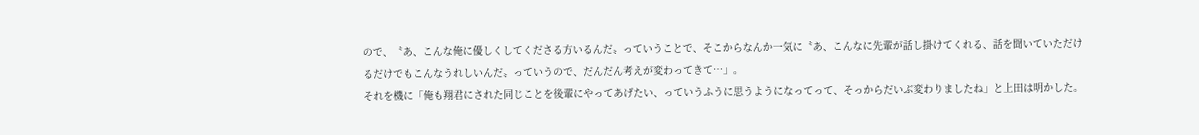ので、〝あ、こんな俺に優しくしてくださる方いるんだ〟っていうことで、そこからなんか一気に〝あ、こんなに先輩が話し掛けてくれる、話を聞いていただけるだけでもこんなうれしいんだ〟っていうので、だんだん考えが変わってきて…」。
それを機に「俺も翔君にされた同じことを後輩にやってあげたい、っていうふうに思うようになってって、そっからだいぶ変わりましたね」と上田は明かした。